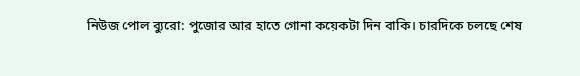নিউজ পোল ব্যুরো: পুজোর আর হাতে গোনা কয়েকটা দিন বাকি। চারদিকে চলছে শেষ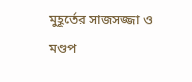মুহূর্তের সাজসজ্জা ও মণ্ডপ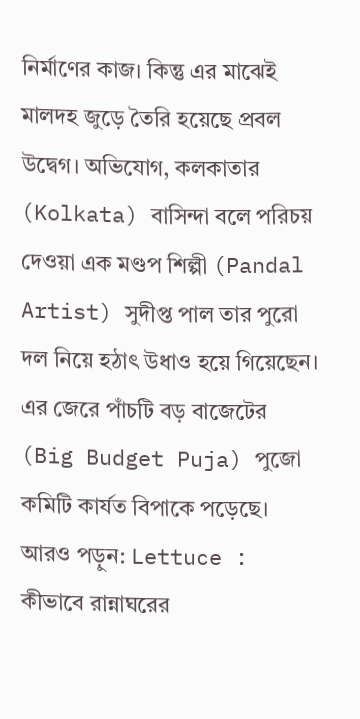নির্মাণের কাজ। কিন্তু এর মাঝেই মালদহ জুড়ে তৈরি হয়েছে প্রবল উদ্বেগ। অভিযোগ, কলকাতার (Kolkata) বাসিন্দা বলে পরিচয় দেওয়া এক মণ্ডপ শিল্পী (Pandal Artist) সুদীপ্ত পাল তার পুরো দল নিয়ে হঠাৎ উধাও হয়ে গিয়েছেন। এর জেরে পাঁচটি বড় বাজেটের (Big Budget Puja) পুজো কমিটি কার্যত বিপাকে পড়েছে।
আরও পড়ুন: Lettuce : কীভাবে রান্নাঘরের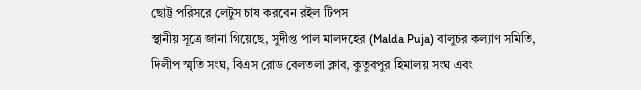ছোট্ট পরিসরে লেটুস চাষ করবেন রইল টিপস
স্থানীয় সূত্রে জানা গিয়েছে, সুদীপ্ত পাল মালদহের (Malda Puja) বালুচর কল্যাণ সমিতি, দিলীপ স্মৃতি সংঘ, বিএস রোড বেলতলা ক্লাব, কুতুবপুর হিমালয় সংঘ এবং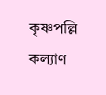কৃষ্ণপল্লি কল্যাণ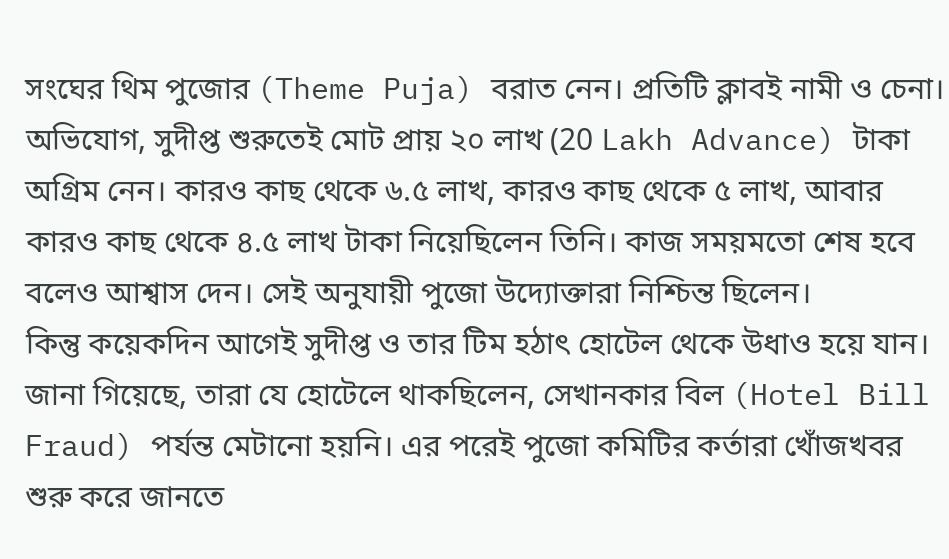সংঘের থিম পুজোর (Theme Puja) বরাত নেন। প্রতিটি ক্লাবই নামী ও চেনা। অভিযোগ, সুদীপ্ত শুরুতেই মোট প্রায় ২০ লাখ (20 Lakh Advance) টাকা অগ্রিম নেন। কারও কাছ থেকে ৬.৫ লাখ, কারও কাছ থেকে ৫ লাখ, আবার কারও কাছ থেকে ৪.৫ লাখ টাকা নিয়েছিলেন তিনি। কাজ সময়মতো শেষ হবে বলেও আশ্বাস দেন। সেই অনুযায়ী পুজো উদ্যোক্তারা নিশ্চিন্ত ছিলেন।
কিন্তু কয়েকদিন আগেই সুদীপ্ত ও তার টিম হঠাৎ হোটেল থেকে উধাও হয়ে যান। জানা গিয়েছে, তারা যে হোটেলে থাকছিলেন, সেখানকার বিল (Hotel Bill Fraud) পর্যন্ত মেটানো হয়নি। এর পরেই পুজো কমিটির কর্তারা খোঁজখবর শুরু করে জানতে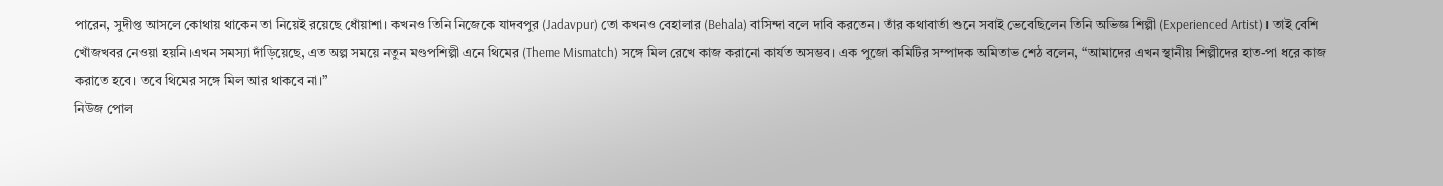পারেন, সুদীপ্ত আসলে কোথায় থাকেন তা নিয়েই রয়েছে ধোঁয়াশা। কখনও তিনি নিজেকে যাদবপুর (Jadavpur) তো কখনও বেহালার (Behala) বাসিন্দা বলে দাবি করতেন। তাঁর কথাবার্তা শুনে সবাই ভেবেছিলেন তিনি অভিজ্ঞ শিল্পী (Experienced Artist)। তাই বেশি খোঁজখবর নেওয়া হয়নি।এখন সমস্যা দাঁড়িয়েছে, এত অল্প সময়ে নতুন মণ্ডপশিল্পী এনে থিমের (Theme Mismatch) সঙ্গে মিল রেখে কাজ করানো কার্যত অসম্ভব। এক পুজো কমিটির সম্পাদক অমিতাভ শেঠ বলেন, “আমাদের এখন স্থানীয় শিল্পীদের হাত-পা ধরে কাজ করাতে হবে। তবে থিমের সঙ্গে মিল আর থাকবে না।”
নিউজ পোল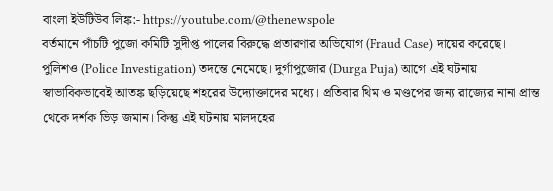বাংলা ইউটিউব লিঙ্ক:- https://youtube.com/@thenewspole
বর্তমানে পাঁচটি পুজো কমিটি সুদীপ্ত পালের বিরুদ্ধে প্রতারণার অভিযোগ (Fraud Case) দায়ের করেছে। পুলিশও (Police Investigation) তদন্তে নেমেছে। দুর্গাপুজোর (Durga Puja) আগে এই ঘটনায় স্বাভাবিকভাবেই আতঙ্ক ছড়িয়েছে শহরের উদ্যোক্তাদের মধ্যে। প্রতিবার থিম ও মণ্ডপের জন্য রাজ্যের নানা প্রান্ত থেকে দর্শক ভিড় জমান। কিন্তু এই ঘটনায় মালদহের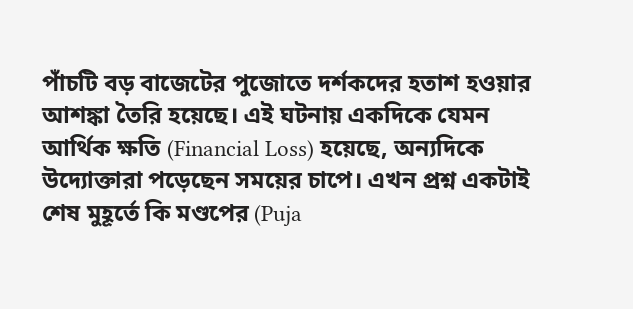পাঁচটি বড় বাজেটের পুজোতে দর্শকদের হতাশ হওয়ার আশঙ্কা তৈরি হয়েছে। এই ঘটনায় একদিকে যেমন আর্থিক ক্ষতি (Financial Loss) হয়েছে, অন্যদিকে উদ্যোক্তারা পড়েছেন সময়ের চাপে। এখন প্রশ্ন একটাই শেষ মুহূর্তে কি মণ্ডপের (Puja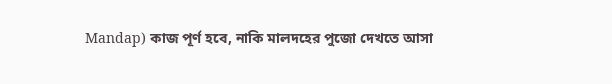Mandap) কাজ পূর্ণ হবে, নাকি মালদহের পুজো দেখতে আসা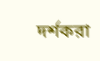দর্শকরা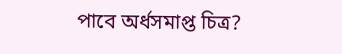পাবে অর্ধসমাপ্ত চিত্র?